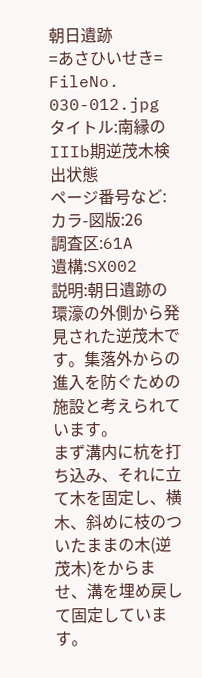朝日遺跡
=あさひいせき=
FileNo. 030-012.jpg
タイトル:南縁のIIIb期逆茂木検出状態
ページ番号など:カラ-図版:26
調査区:61A
遺構:SX002
説明:朝日遺跡の環濠の外側から発見された逆茂木です。集落外からの進入を防ぐための施設と考えられています。
まず溝内に杭を打ち込み、それに立て木を固定し、横木、斜めに枝のついたままの木(逆茂木)をからませ、溝を埋め戻して固定しています。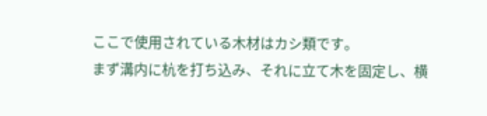ここで使用されている木材はカシ類です。
まず溝内に杭を打ち込み、それに立て木を固定し、横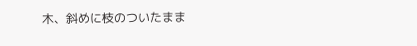木、斜めに枝のついたまま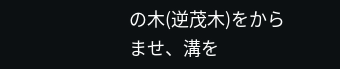の木(逆茂木)をからませ、溝を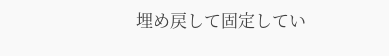埋め戻して固定してい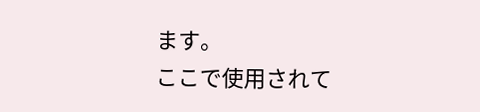ます。
ここで使用されて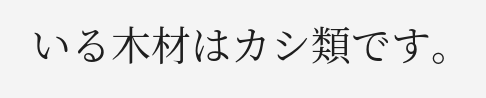いる木材はカシ類です。